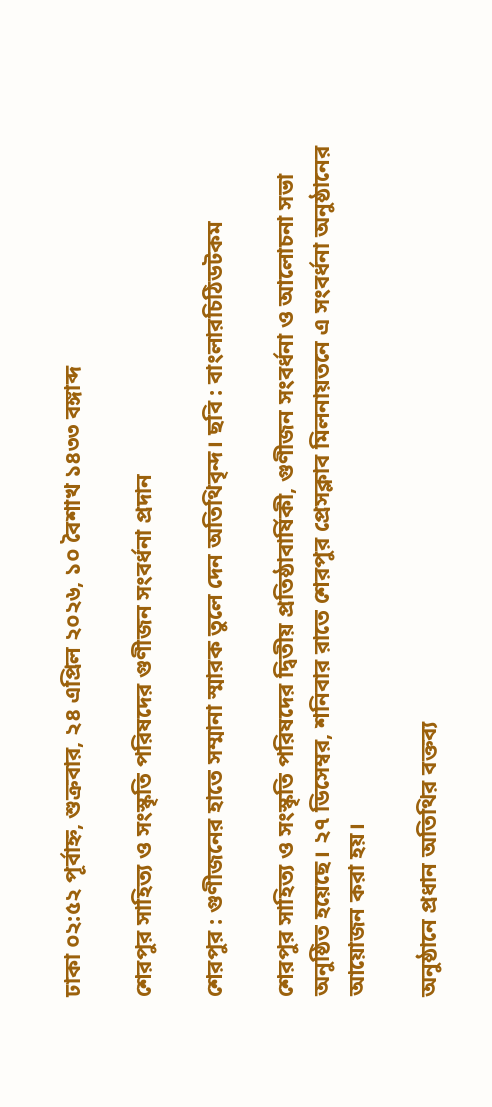ঢাকা ০২:৫২ পূর্বাহ্ন, শুক্রবার, ২৪ এপ্রিল ২০২৬, ১০ বৈশাখ ১৪৩৩ বঙ্গাব্দ

শেরপুর সাহিত্য ও সংস্কৃতি পরিষদের গুণীজন সংবর্ধনা প্রদান

শেরপুর : গুণীজনের হাতে সম্মানা স্মারক তুলে দেন অতিথিবৃন্দ। ছবি : বাংলারচিঠিডটকম

শেরপুর সাহিত্য ও সংস্কৃতি পরিষদের দ্বিতীয় প্রতিষ্ঠাবার্ষিকী, গুণীজন সংবর্ধনা ও আলোচনা সভা অনুষ্ঠিত হয়েছে। ২৭ ডিসেম্বর, শনিবার রাতে শেরপুর প্রেসক্লাব মিলনায়তনে এ সংবর্ধনা অনুষ্ঠানের আয়োজন করা হয়।

অনুষ্ঠানে প্রধান অতিথির বক্তব্য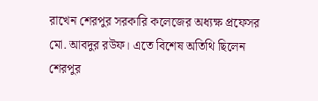রাখেন শেরপুর সরকারি কলেজের অধ্যক্ষ প্রফেসর মো. আবদুর রউফ। এতে বিশেষ অতিথি ছিলেন শেরপুর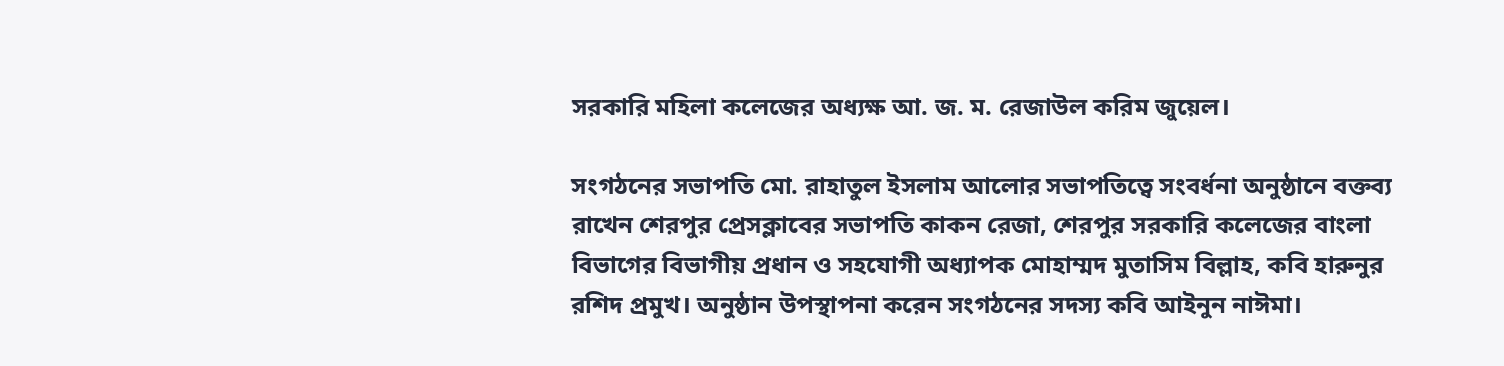সরকারি মহিলা কলেজের অধ্যক্ষ আ. জ. ম. রেজাউল করিম জুয়েল।

সংগঠনের সভাপতি মো. রাহাতুল ইসলাম আলোর সভাপতিত্বে সংবর্ধনা অনুষ্ঠানে বক্তব্য রাখেন শেরপুর প্রেসক্লাবের সভাপতি কাকন রেজা, শেরপুর সরকারি কলেজের বাংলা বিভাগের বিভাগীয় প্রধান ও সহযোগী অধ্যাপক মোহাম্মদ মুতাসিম বিল্লাহ, কবি হারুনুর রশিদ প্রমুখ। অনুষ্ঠান উপস্থাপনা করেন সংগঠনের সদস্য কবি আইনুন নাঈমা।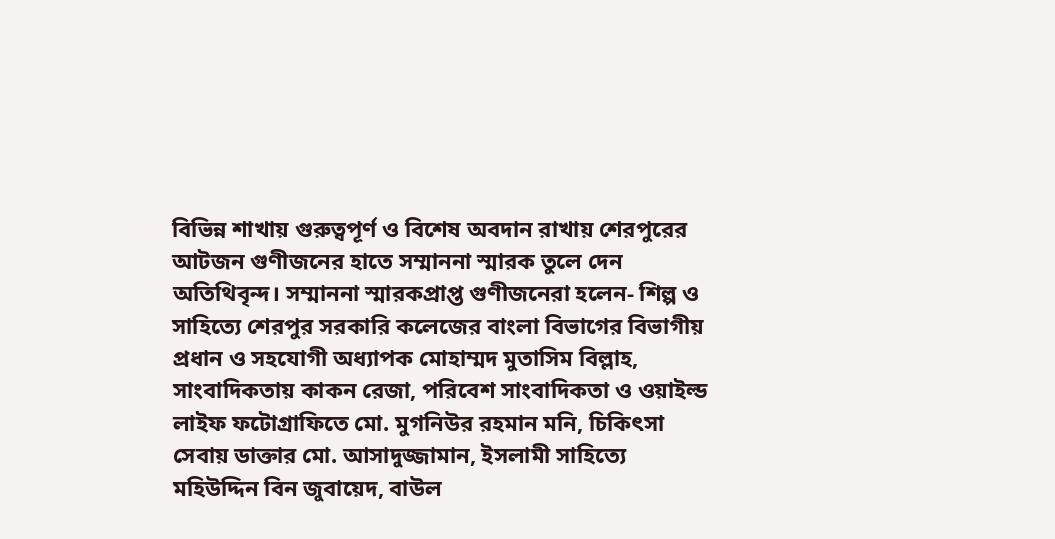বিভিন্ন শাখায় গুরুত্বপূর্ণ ও বিশেষ অবদান রাখায় শেরপুরের আটজন গুণীজনের হাতে সম্মাননা স্মারক তুলে দেন অতিথিবৃন্দ। সম্মাননা স্মারকপ্রাপ্ত গুণীজনেরা হলেন- শিল্প ও সাহিত্যে শেরপুর সরকারি কলেজের বাংলা বিভাগের বিভাগীয় প্রধান ও সহযোগী অধ্যাপক মোহাম্মদ মুতাসিম বিল্লাহ, সাংবাদিকতায় কাকন রেজা, পরিবেশ সাংবাদিকতা ও ওয়াইল্ড লাইফ ফটোগ্রাফিতে মো. মুগনিউর রহমান মনি, চিকিৎসা সেবায় ডাক্তার মো. আসাদুজ্জামান, ইসলামী সাহিত্যে মহিউদ্দিন বিন জুবায়েদ, বাউল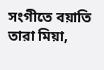সংগীতে বয়াতি তারা মিয়া,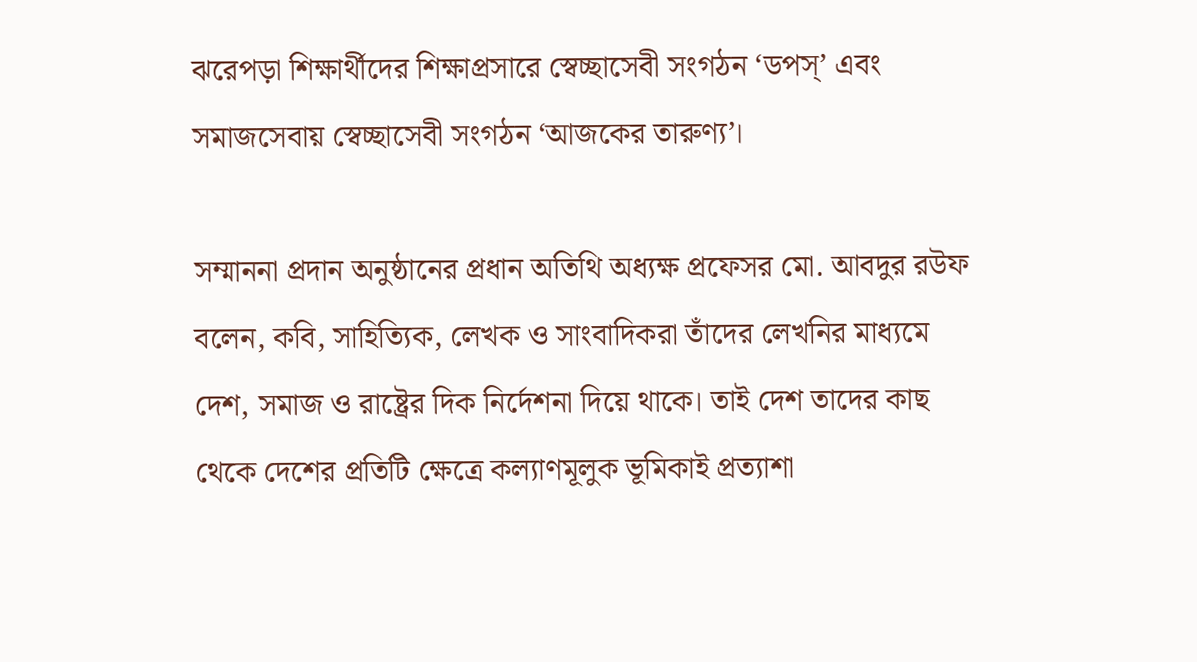ঝরেপড়া শিক্ষার্থীদের শিক্ষাপ্রসারে স্বেচ্ছাসেবী সংগঠন ‘ডপস্’ এবং সমাজসেবায় স্বেচ্ছাসেবী সংগঠন ‘আজকের তারুণ্য’।

সম্মাননা প্রদান অনুষ্ঠানের প্রধান অতিথি অধ্যক্ষ প্রফেসর মো. আবদুর রউফ বলেন, কবি, সাহিত্যিক, লেখক ও সাংবাদিকরা তাঁদের লেখনির মাধ্যমে দেশ, সমাজ ও রাষ্ট্রের দিক নির্দেশনা দিয়ে থাকে। তাই দেশ তাদের কাছ থেকে দেশের প্রতিটি ক্ষেত্রে কল্যাণমূলুক ভূমিকাই প্রত্যাশা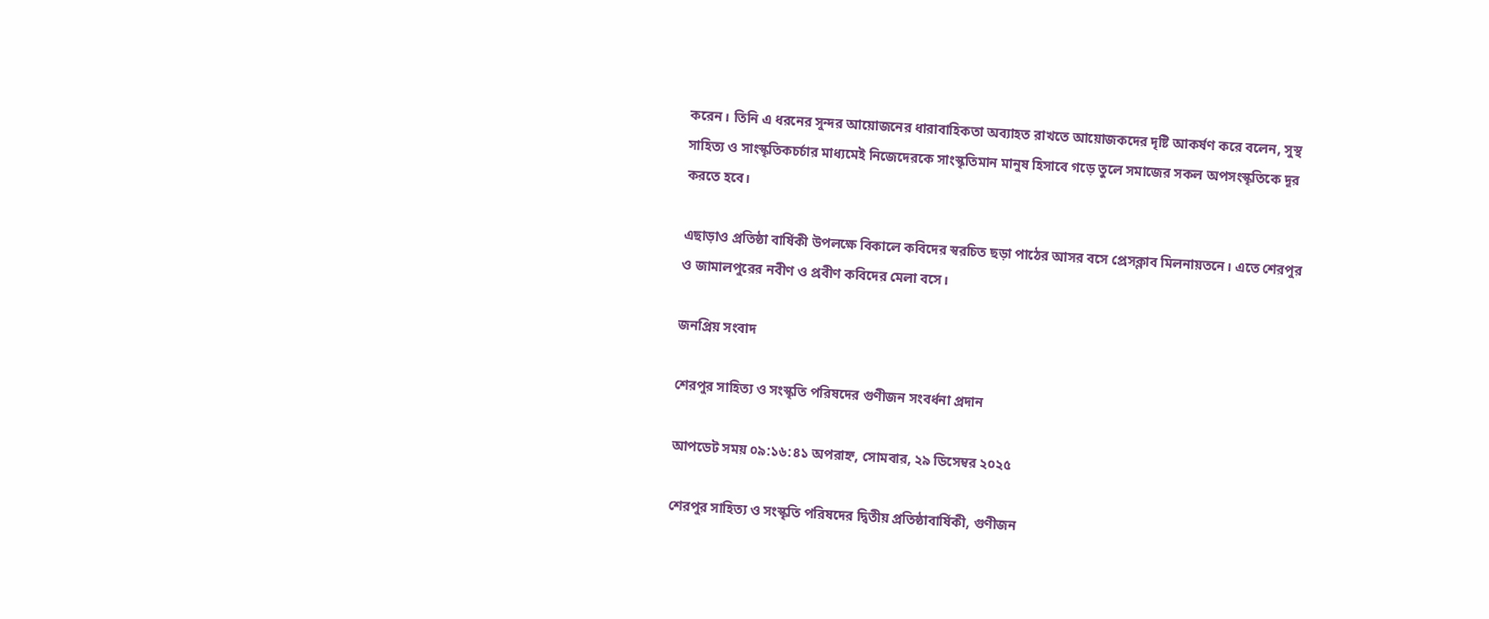করেন। তিনি এ ধরনের সুন্দর আয়োজনের ধারাবাহিকতা অব্যাহত রাখতে আয়োজকদের দৃষ্টি আকর্ষণ করে বলেন, সুস্থ সাহিত্য ও সাংস্কৃতিকচর্চার মাধ্যমেই নিজেদেরকে সাংস্কৃতিমান মানুষ হিসাবে গড়ে তুলে সমাজের সকল অপসংস্কৃতিকে দূর করতে হবে।

এছাড়াও প্রতিষ্ঠা বার্ষিকী উপলক্ষে বিকালে কবিদের স্বরচিত ছড়া পাঠের আসর বসে প্রেসক্লাব মিলনায়তনে। এতে শেরপুর ও জামালপুরের নবীণ ও প্রবীণ কবিদের মেলা বসে।

জনপ্রিয় সংবাদ

শেরপুর সাহিত্য ও সংস্কৃতি পরিষদের গুণীজন সংবর্ধনা প্রদান

আপডেট সময় ০৯:১৬:৪১ অপরাহ্ন, সোমবার, ২৯ ডিসেম্বর ২০২৫

শেরপুর সাহিত্য ও সংস্কৃতি পরিষদের দ্বিতীয় প্রতিষ্ঠাবার্ষিকী, গুণীজন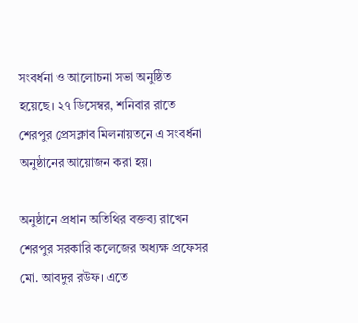সংবর্ধনা ও আলোচনা সভা অনুষ্ঠিত হয়েছে। ২৭ ডিসেম্বর, শনিবার রাতে শেরপুর প্রেসক্লাব মিলনায়তনে এ সংবর্ধনা অনুষ্ঠানের আয়োজন করা হয়।

অনুষ্ঠানে প্রধান অতিথির বক্তব্য রাখেন শেরপুর সরকারি কলেজের অধ্যক্ষ প্রফেসর মো. আবদুর রউফ। এতে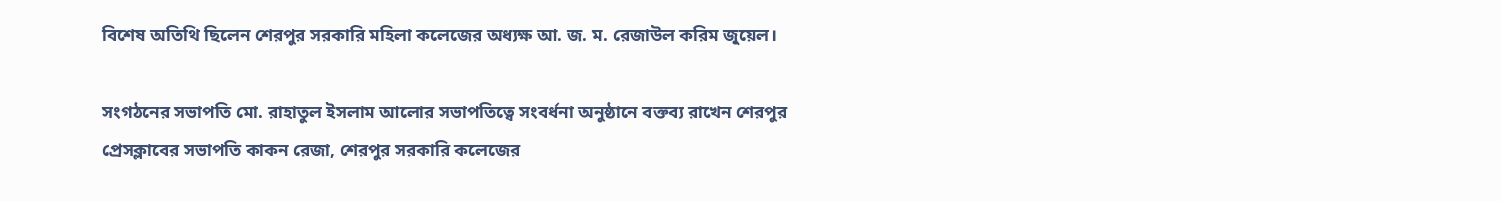বিশেষ অতিথি ছিলেন শেরপুর সরকারি মহিলা কলেজের অধ্যক্ষ আ. জ. ম. রেজাউল করিম জুয়েল।

সংগঠনের সভাপতি মো. রাহাতুল ইসলাম আলোর সভাপতিত্বে সংবর্ধনা অনুষ্ঠানে বক্তব্য রাখেন শেরপুর প্রেসক্লাবের সভাপতি কাকন রেজা, শেরপুর সরকারি কলেজের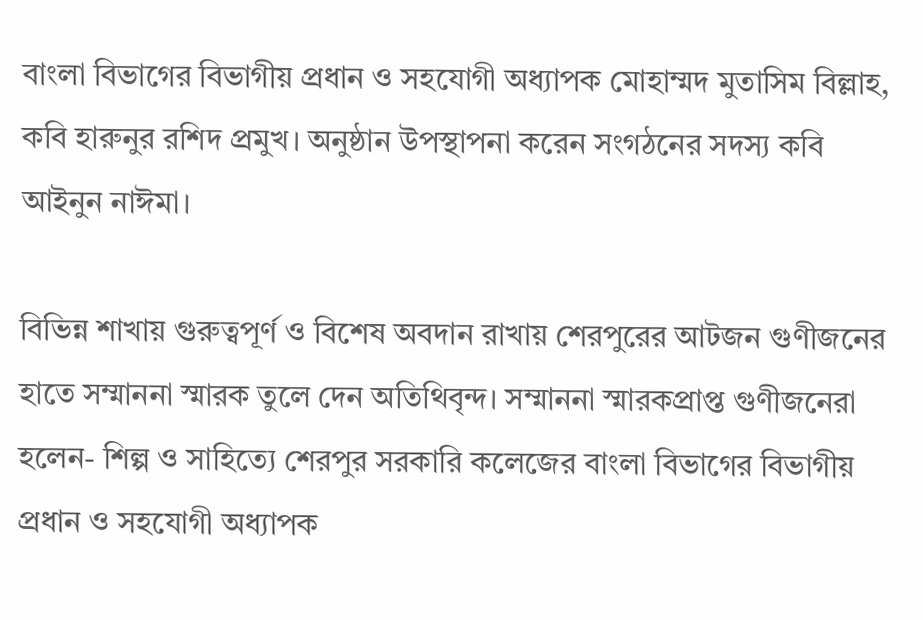বাংলা বিভাগের বিভাগীয় প্রধান ও সহযোগী অধ্যাপক মোহাম্মদ মুতাসিম বিল্লাহ, কবি হারুনুর রশিদ প্রমুখ। অনুষ্ঠান উপস্থাপনা করেন সংগঠনের সদস্য কবি আইনুন নাঈমা।

বিভিন্ন শাখায় গুরুত্বপূর্ণ ও বিশেষ অবদান রাখায় শেরপুরের আটজন গুণীজনের হাতে সম্মাননা স্মারক তুলে দেন অতিথিবৃন্দ। সম্মাননা স্মারকপ্রাপ্ত গুণীজনেরা হলেন- শিল্প ও সাহিত্যে শেরপুর সরকারি কলেজের বাংলা বিভাগের বিভাগীয় প্রধান ও সহযোগী অধ্যাপক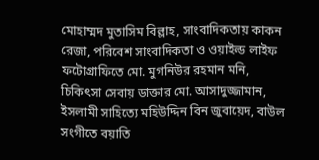মোহাম্মদ মুতাসিম বিল্লাহ, সাংবাদিকতায় কাকন রেজা, পরিবেশ সাংবাদিকতা ও ওয়াইল্ড লাইফ ফটোগ্রাফিতে মো. মুগনিউর রহমান মনি, চিকিৎসা সেবায় ডাক্তার মো. আসাদুজ্জামান, ইসলামী সাহিত্যে মহিউদ্দিন বিন জুবায়েদ, বাউল সংগীতে বয়াতি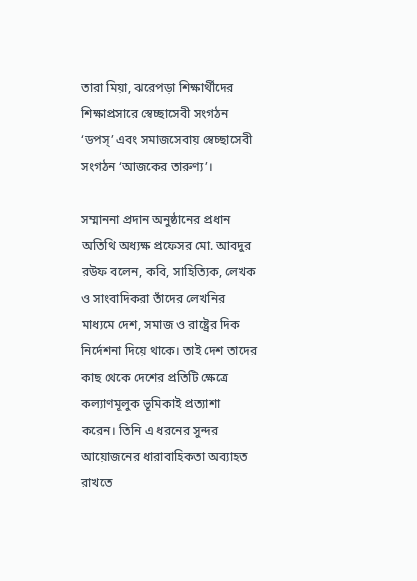তারা মিয়া, ঝরেপড়া শিক্ষার্থীদের শিক্ষাপ্রসারে স্বেচ্ছাসেবী সংগঠন ‘ডপস্’ এবং সমাজসেবায় স্বেচ্ছাসেবী সংগঠন ‘আজকের তারুণ্য’।

সম্মাননা প্রদান অনুষ্ঠানের প্রধান অতিথি অধ্যক্ষ প্রফেসর মো. আবদুর রউফ বলেন, কবি, সাহিত্যিক, লেখক ও সাংবাদিকরা তাঁদের লেখনির মাধ্যমে দেশ, সমাজ ও রাষ্ট্রের দিক নির্দেশনা দিয়ে থাকে। তাই দেশ তাদের কাছ থেকে দেশের প্রতিটি ক্ষেত্রে কল্যাণমূলুক ভূমিকাই প্রত্যাশা করেন। তিনি এ ধরনের সুন্দর আয়োজনের ধারাবাহিকতা অব্যাহত রাখতে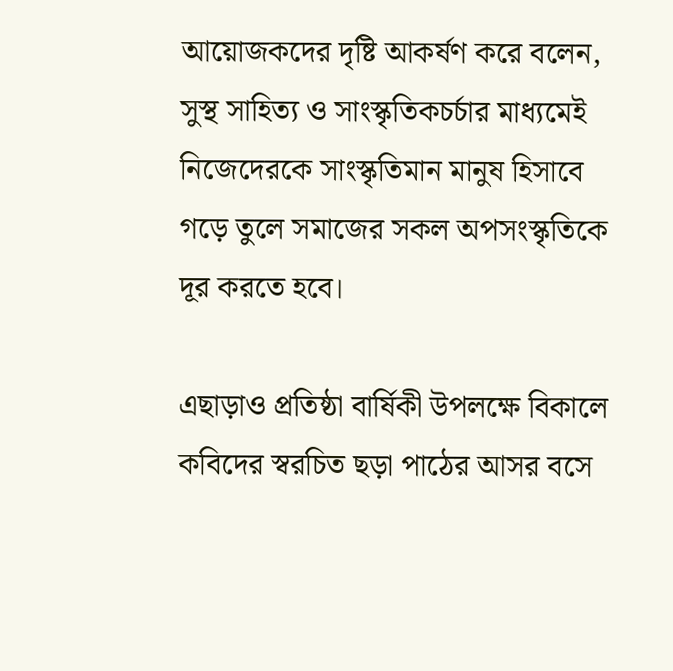আয়োজকদের দৃষ্টি আকর্ষণ করে বলেন, সুস্থ সাহিত্য ও সাংস্কৃতিকচর্চার মাধ্যমেই নিজেদেরকে সাংস্কৃতিমান মানুষ হিসাবে গড়ে তুলে সমাজের সকল অপসংস্কৃতিকে দূর করতে হবে।

এছাড়াও প্রতিষ্ঠা বার্ষিকী উপলক্ষে বিকালে কবিদের স্বরচিত ছড়া পাঠের আসর বসে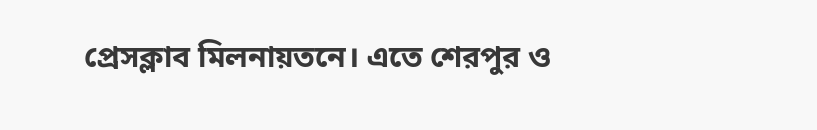প্রেসক্লাব মিলনায়তনে। এতে শেরপুর ও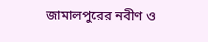জামালপুরের নবীণ ও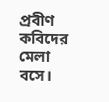প্রবীণ কবিদের মেলা বসে।